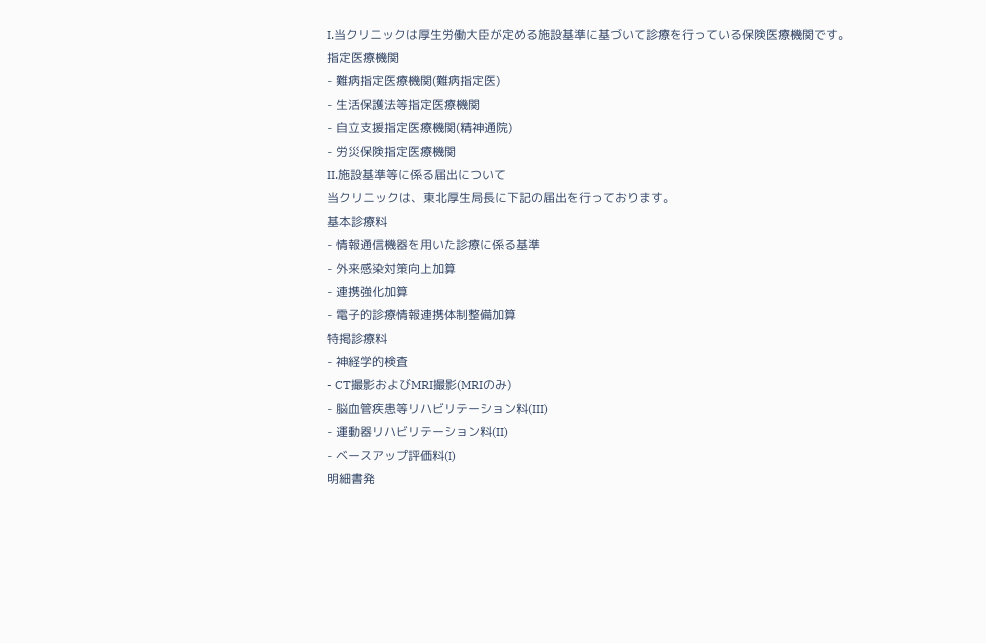I.当クリニックは厚生労働大臣が定める施設基準に基づいて診療を行っている保険医療機関です。
指定医療機関
- 難病指定医療機関(難病指定医)
- 生活保護法等指定医療機関
- 自立支援指定医療機関(精神通院)
- 労災保険指定医療機関
II.施設基準等に係る届出について
当クリニックは、東北厚生局長に下記の届出を行っております。
基本診療料
- 情報通信機器を用いた診療に係る基準
- 外来感染対策向上加算
- 連携強化加算
- 電子的診療情報連携体制整備加算
特掲診療料
- 神経学的検査
- CT撮影およびMRI撮影(MRIのみ)
- 脳血管疾患等リハビリテーション料(III)
- 運動器リハビリテーション料(II)
- ベースアップ評価料(I)
明細書発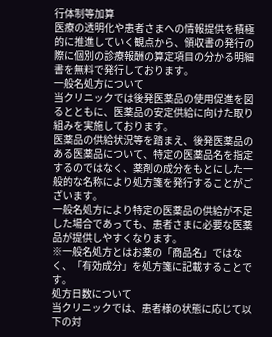行体制等加算
医療の透明化や患者さまへの情報提供を積極的に推進していく観点から、領収書の発行の際に個別の診療報酬の算定項目の分かる明細書を無料で発行しております。
一般名処方について
当クリニックでは後発医薬品の使用促進を図るとともに、医薬品の安定供給に向けた取り組みを実施しております。
医薬品の供給状況等を踏まえ、後発医薬品のある医薬品について、特定の医薬品名を指定するのではなく、薬剤の成分をもとにした一般的な名称により処方箋を発行することがございます。
一般名処方により特定の医薬品の供給が不足した場合であっても、患者さまに必要な医薬品が提供しやすくなります。
※一般名処方とはお薬の「商品名」ではなく、「有効成分」を処方箋に記載することです。
処方日数について
当クリニックでは、患者様の状態に応じて以下の対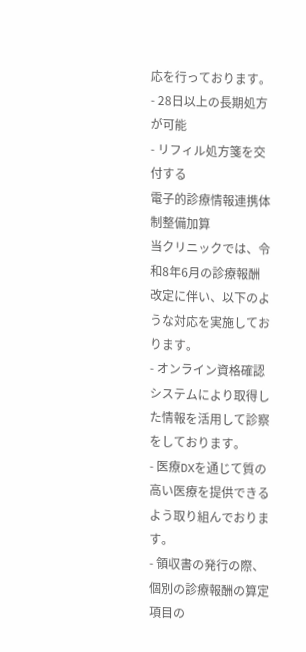応を行っております。
- 28日以上の長期処方が可能
- リフィル処方箋を交付する
電子的診療情報連携体制整備加算
当クリニックでは、令和8年6月の診療報酬改定に伴い、以下のような対応を実施しております。
- オンライン資格確認システムにより取得した情報を活用して診察をしております。
- 医療DXを通じて質の高い医療を提供できるよう取り組んでおります。
- 領収書の発行の際、個別の診療報酬の算定項目の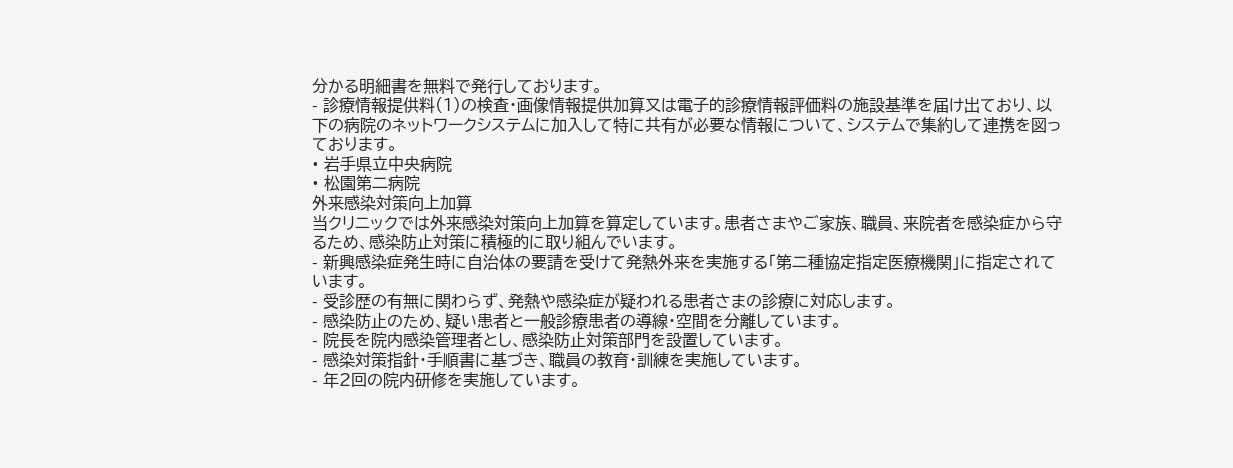分かる明細書を無料で発行しております。
- 診療情報提供料(1)の検査・画像情報提供加算又は電子的診療情報評価料の施設基準を届け出ており、以下の病院のネットワークシステムに加入して特に共有が必要な情報について、システムで集約して連携を図っております。
• 岩手県立中央病院
• 松園第二病院
外来感染対策向上加算
当クリニックでは外来感染対策向上加算を算定しています。患者さまやご家族、職員、来院者を感染症から守るため、感染防止対策に積極的に取り組んでいます。
- 新興感染症発生時に自治体の要請を受けて発熱外来を実施する「第二種協定指定医療機関」に指定されています。
- 受診歴の有無に関わらず、発熱や感染症が疑われる患者さまの診療に対応します。
- 感染防止のため、疑い患者と一般診療患者の導線・空間を分離しています。
- 院長を院内感染管理者とし、感染防止対策部門を設置しています。
- 感染対策指針・手順書に基づき、職員の教育・訓練を実施しています。
- 年2回の院内研修を実施しています。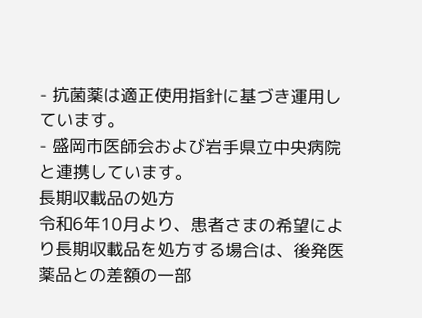- 抗菌薬は適正使用指針に基づき運用しています。
- 盛岡市医師会および岩手県立中央病院と連携しています。
長期収載品の処方
令和6年10月より、患者さまの希望により長期収載品を処方する場合は、後発医薬品との差額の一部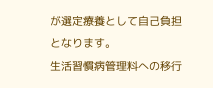が選定療養として自己負担となります。
生活習慣病管理料への移行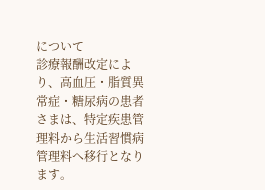について
診療報酬改定により、高血圧・脂質異常症・糖尿病の患者さまは、特定疾患管理料から生活習慣病管理料へ移行となります。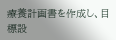療養計画書を作成し、目標設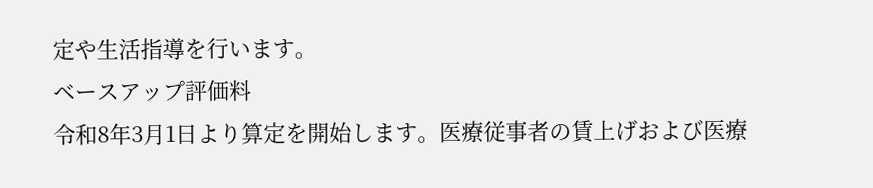定や生活指導を行います。
ベースアップ評価料
令和8年3月1日より算定を開始します。医療従事者の賃上げおよび医療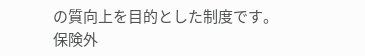の質向上を目的とした制度です。
保険外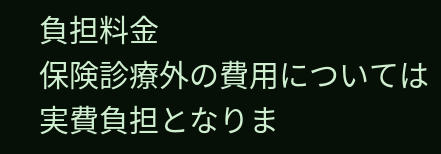負担料金
保険診療外の費用については実費負担となりま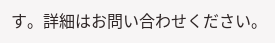す。詳細はお問い合わせください。